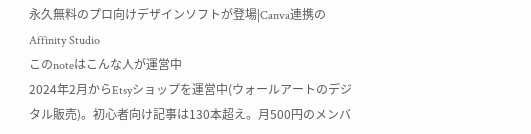永久無料のプロ向けデザインソフトが登場|Canva連携のAffinity Studio
このnoteはこんな人が運営中
2024年2月からEtsyショップを運営中(ウォールアートのデジタル販売)。初心者向け記事は130本超え。月500円のメンバ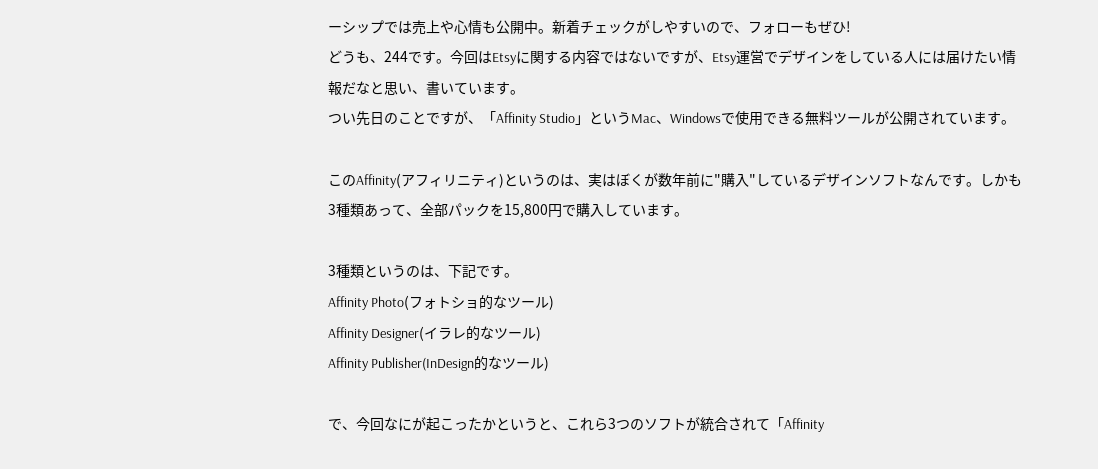ーシップでは売上や心情も公開中。新着チェックがしやすいので、フォローもぜひ!
どうも、244です。今回はEtsyに関する内容ではないですが、Etsy運営でデザインをしている人には届けたい情報だなと思い、書いています。
つい先日のことですが、「Affinity Studio」というMac、Windowsで使用できる無料ツールが公開されています。

このAffinity(アフィリニティ)というのは、実はぼくが数年前に"購入"しているデザインソフトなんです。しかも3種類あって、全部パックを15,800円で購入しています。

3種類というのは、下記です。
Affinity Photo(フォトショ的なツール)
Affinity Designer(イラレ的なツール)
Affinity Publisher(InDesign的なツール)

で、今回なにが起こったかというと、これら3つのソフトが統合されて「Affinity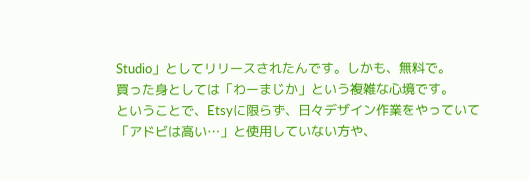Studio」としてリリースされたんです。しかも、無料で。
買った身としては「わーまじか」という複雑な心境です。
ということで、Etsyに限らず、日々デザイン作業をやっていて「アドビは高い…」と使用していない方や、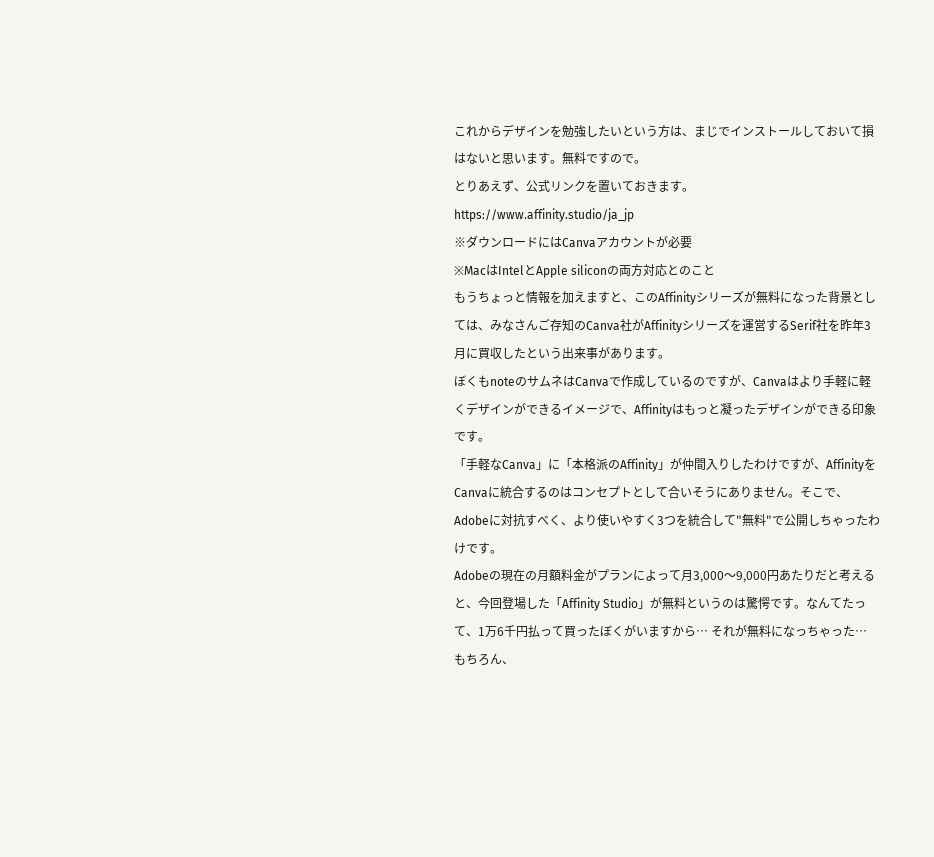これからデザインを勉強したいという方は、まじでインストールしておいて損はないと思います。無料ですので。
とりあえず、公式リンクを置いておきます。
https://www.affinity.studio/ja_jp
※ダウンロードにはCanvaアカウントが必要
※MacはIntelとApple siliconの両方対応とのこと
もうちょっと情報を加えますと、このAffinityシリーズが無料になった背景としては、みなさんご存知のCanva社がAffinityシリーズを運営するSerif社を昨年3月に買収したという出来事があります。
ぼくもnoteのサムネはCanvaで作成しているのですが、Canvaはより手軽に軽くデザインができるイメージで、Affinityはもっと凝ったデザインができる印象です。
「手軽なCanva」に「本格派のAffinity」が仲間入りしたわけですが、AffinityをCanvaに統合するのはコンセプトとして合いそうにありません。そこで、Adobeに対抗すべく、より使いやすく3つを統合して"無料"で公開しちゃったわけです。
Adobeの現在の月額料金がプランによって月3,000〜9,000円あたりだと考えると、今回登場した「Affinity Studio」が無料というのは驚愕です。なんてたって、1万6千円払って買ったぼくがいますから… それが無料になっちゃった…
もちろん、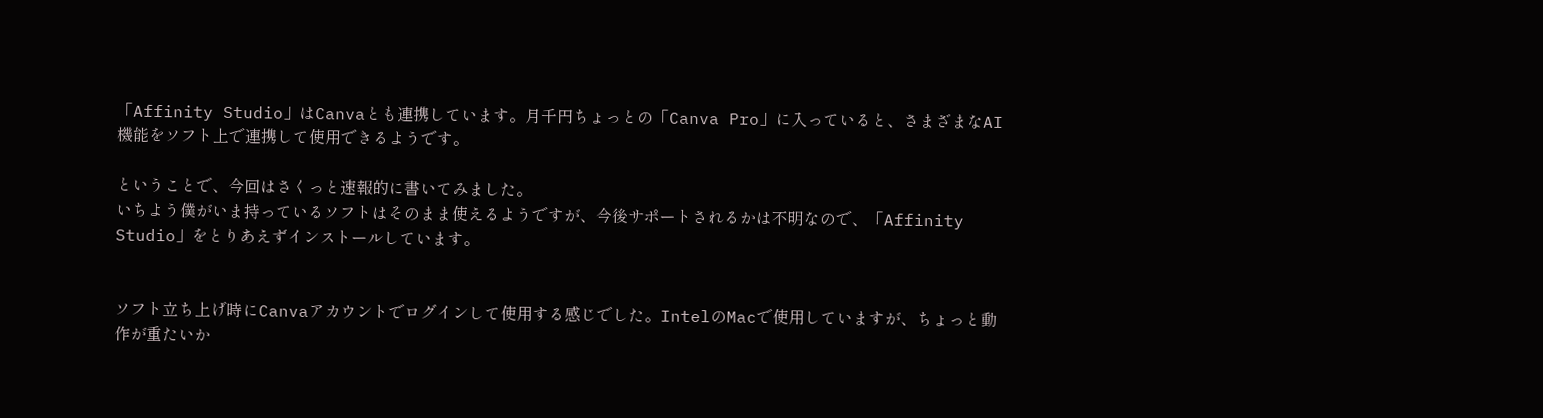「Affinity Studio」はCanvaとも連携しています。月千円ちょっとの「Canva Pro」に入っていると、さまざまなAI機能をソフト上で連携して使用できるようです。

ということで、今回はさくっと速報的に書いてみました。
いちよう僕がいま持っているソフトはそのまま使えるようですが、今後サポートされるかは不明なので、「Affinity Studio」をとりあえずインストールしています。


ソフト立ち上げ時にCanvaアカウントでログインして使用する感じでした。IntelのMacで使用していますが、ちょっと動作が重たいか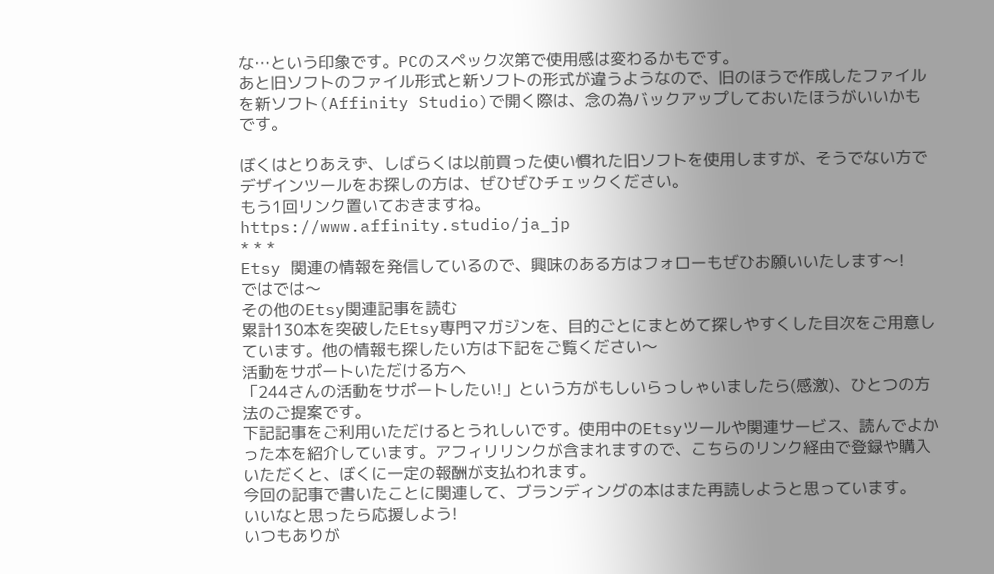な…という印象です。PCのスペック次第で使用感は変わるかもです。
あと旧ソフトのファイル形式と新ソフトの形式が違うようなので、旧のほうで作成したファイルを新ソフト(Affinity Studio)で開く際は、念の為バックアップしておいたほうがいいかもです。

ぼくはとりあえず、しばらくは以前買った使い慣れた旧ソフトを使用しますが、そうでない方でデザインツールをお探しの方は、ぜひぜひチェックください。
もう1回リンク置いておきますね。
https://www.affinity.studio/ja_jp
* * *
Etsy 関連の情報を発信しているので、興味のある方はフォローもぜひお願いいたします〜!
ではでは〜
その他のEtsy関連記事を読む
累計130本を突破したEtsy専門マガジンを、目的ごとにまとめて探しやすくした目次をご用意しています。他の情報も探したい方は下記をご覧ください〜
活動をサポートいただける方へ
「244さんの活動をサポートしたい!」という方がもしいらっしゃいましたら(感激)、ひとつの方法のご提案です。
下記記事をご利用いただけるとうれしいです。使用中のEtsyツールや関連サービス、読んでよかった本を紹介しています。アフィリリンクが含まれますので、こちらのリンク経由で登録や購入いただくと、ぼくに一定の報酬が支払われます。
今回の記事で書いたことに関連して、ブランディングの本はまた再読しようと思っています。
いいなと思ったら応援しよう!
いつもありが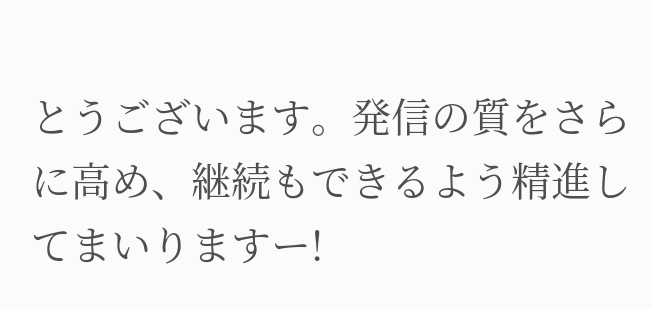とうございます。発信の質をさらに高め、継続もできるよう精進してまいりますー!